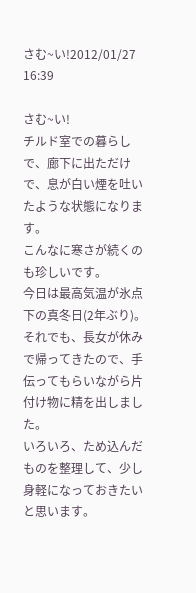さむ~い!2012/01/27 16:39

さむ~い!
チルド室での暮らしで、廊下に出ただけで、息が白い煙を吐いたような状態になります。
こんなに寒さが続くのも珍しいです。
今日は最高気温が氷点下の真冬日(2年ぶり)。
それでも、長女が休みで帰ってきたので、手伝ってもらいながら片付け物に精を出しました。
いろいろ、ため込んだものを整理して、少し身軽になっておきたいと思います。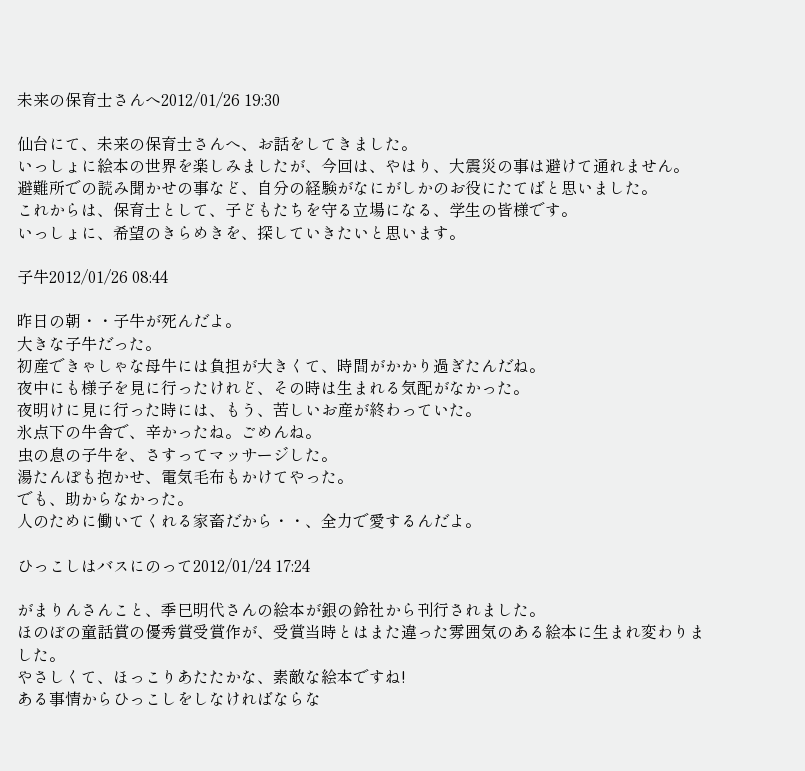未来の保育士さんへ2012/01/26 19:30

仙台にて、未来の保育士さんへ、お話をしてきました。
いっしょに絵本の世界を楽しみましたが、今回は、やはり、大震災の事は避けて通れません。
避難所での読み聞かせの事など、自分の経験がなにがしかのお役にたてばと思いました。
これからは、保育士として、子どもたちを守る立場になる、学生の皆様です。
いっしょに、希望のきらめきを、探していきたいと思います。

子牛2012/01/26 08:44

昨日の朝・・子牛が死んだよ。
大きな子牛だった。
初産できゃしゃな母牛には負担が大きくて、時間がかかり過ぎたんだね。
夜中にも様子を見に行ったけれど、その時は生まれる気配がなかった。
夜明けに見に行った時には、もう、苦しいお産が終わっていた。
氷点下の牛舎で、辛かったね。ごめんね。
虫の息の子牛を、さすってマッサージした。
湯たんぽも抱かせ、電気毛布もかけてやった。
でも、助からなかった。
人のために働いてくれる家畜だから・・、全力で愛するんだよ。

ひっこしはバスにのって2012/01/24 17:24

がまりんさんこと、季巳明代さんの絵本が銀の鈴社から刊行されました。
ほのぼの童話賞の優秀賞受賞作が、受賞当時とはまた違った雰囲気のある絵本に生まれ変わりました。
やさしくて、ほっこりあたたかな、素敵な絵本ですね!
ある事情からひっこしをしなければならな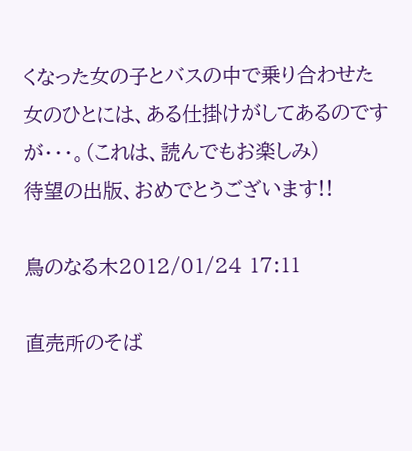くなった女の子とバスの中で乗り合わせた女のひとには、ある仕掛けがしてあるのですが・・・。(これは、読んでもお楽しみ)
待望の出版、おめでとうございます!!

鳥のなる木2012/01/24 17:11

直売所のそば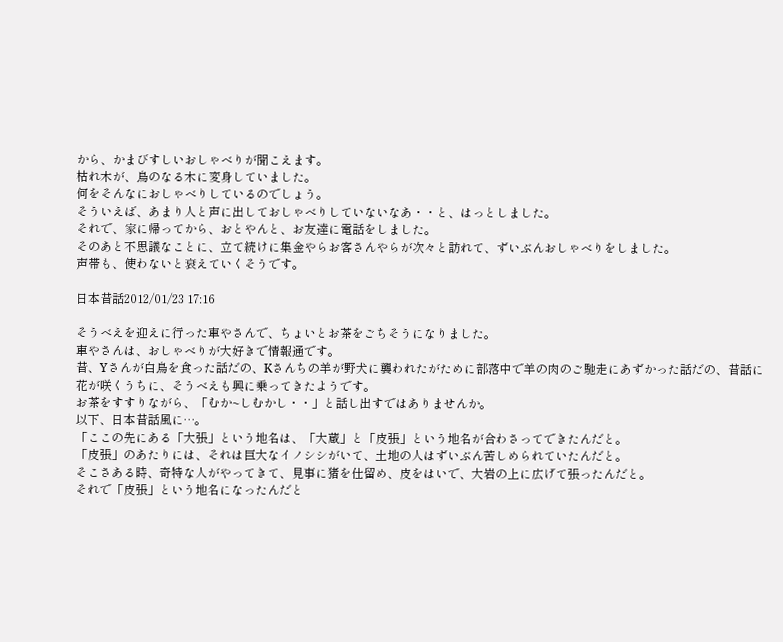から、かまびすしいおしゃべりが聞こえます。
枯れ木が、鳥のなる木に変身していました。
何をそんなにおしゃべりしているのでしょう。
そういえば、あまり人と声に出しておしゃべりしていないなあ・・と、はっとしました。
それで、家に帰ってから、おとやんと、お友達に電話をしました。
そのあと不思議なことに、立て続けに集金やらお客さんやらが次々と訪れて、ずいぶんおしゃべりをしました。
声帯も、使わないと衰えていくそうです。

日本昔話2012/01/23 17:16

そうべえを迎えに行った車やさんで、ちょいとお茶をごちそうになりました。
車やさんは、おしゃべりが大好きで情報通です。
昔、Yさんが白鳥を食った話だの、Kさんちの羊が野犬に襲われたがために部落中で羊の肉のご馳走にあずかった話だの、昔話に花が咲くうちに、そうべえも興に乗ってきたようです。
お茶をすすりながら、「むか~しむかし・・」と話し出すではありませんか。
以下、日本昔話風に…。
「ここの先にある「大張」という地名は、「大蔵」と「皮張」という地名が合わさってできたんだと。
「皮張」のあたりには、それは巨大なイノシシがいて、土地の人はずいぶん苦しめられていたんだと。
そこさある時、奇特な人がやってきて、見事に猪を仕留め、皮をはいで、大岩の上に広げて張ったんだと。
それで「皮張」という地名になったんだと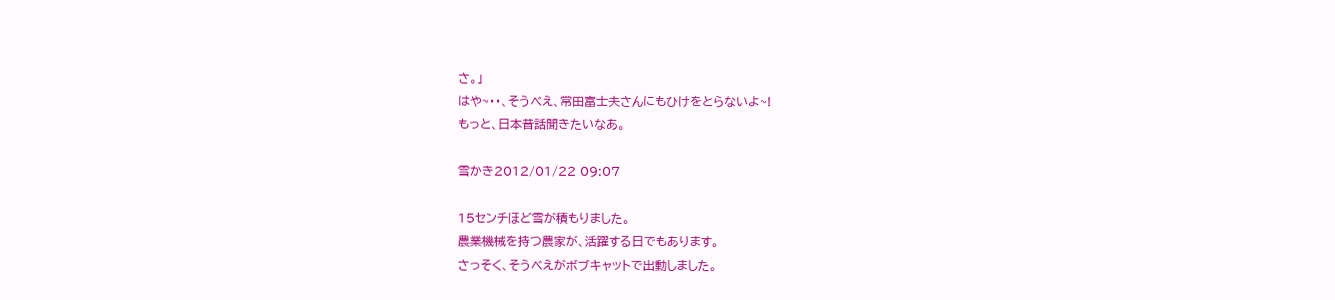さ。」
はや~・・、そうべえ、常田富士夫さんにもひけをとらないよ~!
もっと、日本昔話聞きたいなあ。

雪かき2012/01/22 09:07

15センチほど雪が積もりました。
農業機械を持つ農家が、活躍する日でもあります。
さっそく、そうべえがボブキャットで出動しました。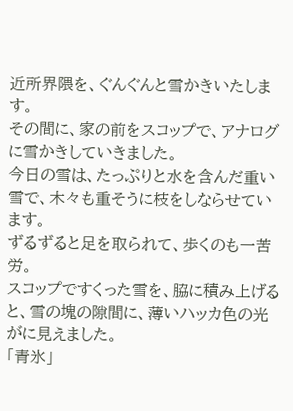近所界隈を、ぐんぐんと雪かきいたします。
その間に、家の前をスコップで、アナログに雪かきしていきました。
今日の雪は、たっぷりと水を含んだ重い雪で、木々も重そうに枝をしならせています。
ずるずると足を取られて、歩くのも一苦労。
スコップですくった雪を、脇に積み上げると、雪の塊の隙間に、薄いハッカ色の光がに見えました。
「青氷」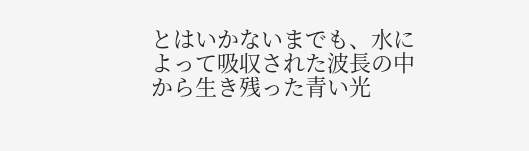とはいかないまでも、水によって吸収された波長の中から生き残った青い光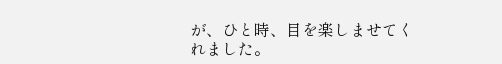が、ひと時、目を楽しませてくれました。